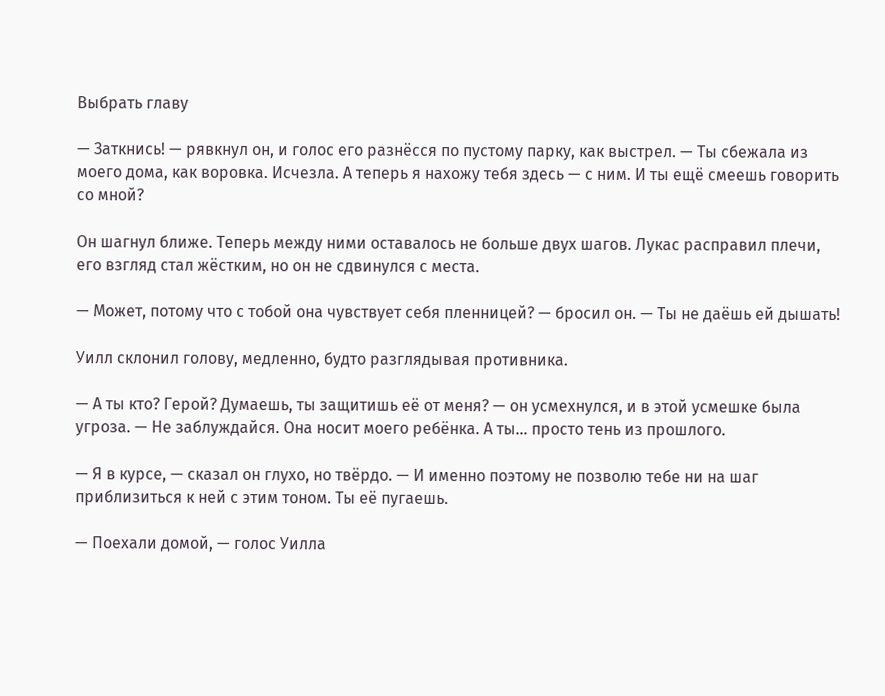Выбрать главу

— Заткнись! — рявкнул он, и голос его разнёсся по пустому парку, как выстрел. — Ты сбежала из моего дома, как воровка. Исчезла. А теперь я нахожу тебя здесь — с ним. И ты ещё смеешь говорить со мной?

Он шагнул ближе. Теперь между ними оставалось не больше двух шагов. Лукас расправил плечи, его взгляд стал жёстким, но он не сдвинулся с места.

— Может, потому что с тобой она чувствует себя пленницей? — бросил он. — Ты не даёшь ей дышать!

Уилл склонил голову, медленно, будто разглядывая противника.

— А ты кто? Герой? Думаешь, ты защитишь её от меня? — он усмехнулся, и в этой усмешке была угроза. — Не заблуждайся. Она носит моего ребёнка. А ты… просто тень из прошлого.

— Я в курсе, — сказал он глухо, но твёрдо. — И именно поэтому не позволю тебе ни на шаг приблизиться к ней с этим тоном. Ты её пугаешь.

— Поехали домой, — голос Уилла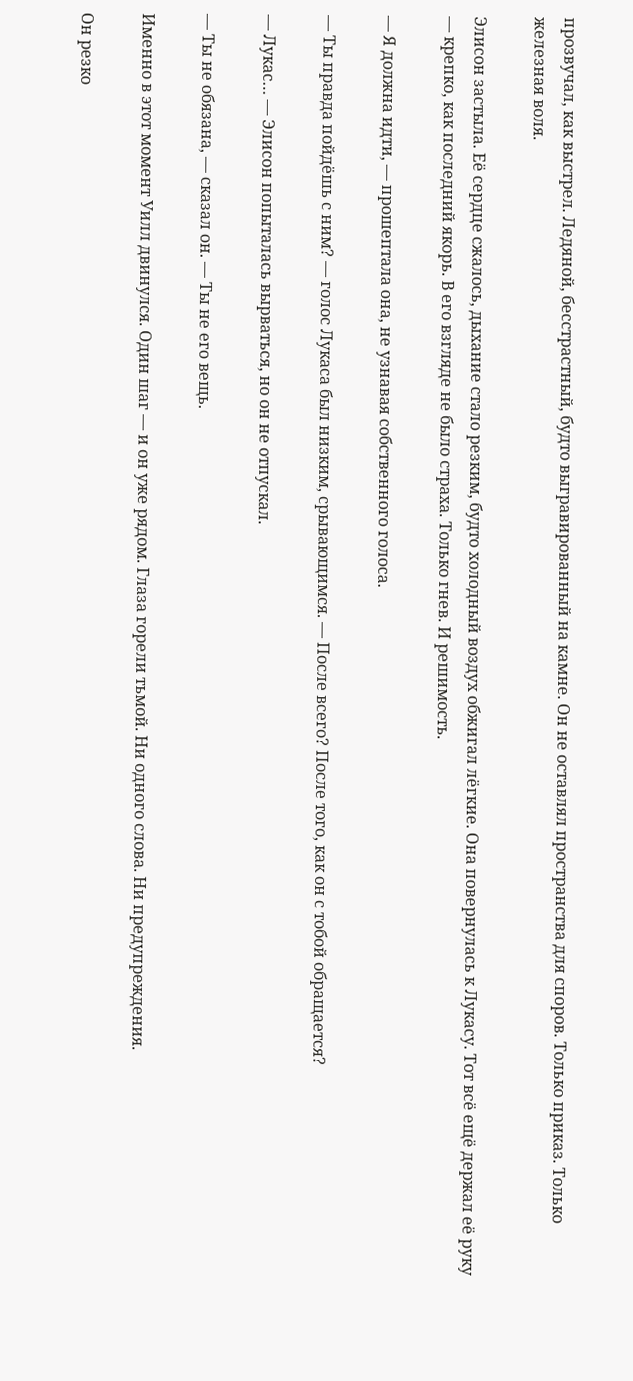прозвучал, как выстрел. Ледяной, бесстрастный, будто выгравированный на камне. Он не оставлял пространства для споров. Только приказ. Только железная воля.

Элисон застыла. Её сердце сжалось, дыхание стало резким, будто холодный воздух обжигал лёгкие. Она повернулась к Лукасу. Тот всё ещё держал её руку — крепко, как последний якорь. В его взгляде не было страха. Только гнев. И решимость.

— Я должна идти, — прошептала она, не узнавая собственного голоса.

— Ты правда пойдёшь с ним? — голос Лукаса был низким, срывающимся. — После всего? После того, как он с тобой обращается?

— Лукас… — Элисон попыталась вырваться, но он не отпускал.

— Ты не обязана, — сказал он. — Ты не его вещь.

Именно в этот момент Уилл двинулся. Один шаг — и он уже рядом. Глаза горели тьмой. Ни одного слова. Ни предупреждения.

Он резко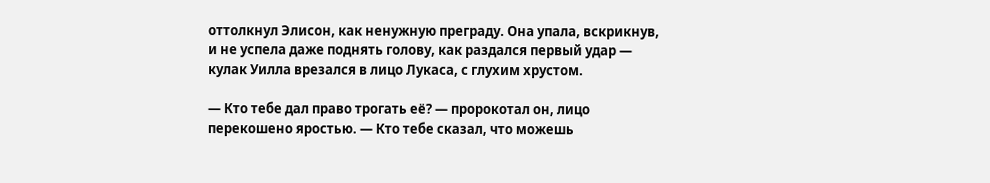оттолкнул Элисон, как ненужную преграду. Она упала, вскрикнув, и не успела даже поднять голову, как раздался первый удар — кулак Уилла врезался в лицо Лукаса, с глухим хрустом.

— Кто тебе дал право трогать её? — пророкотал он, лицо перекошено яростью. — Кто тебе сказал, что можешь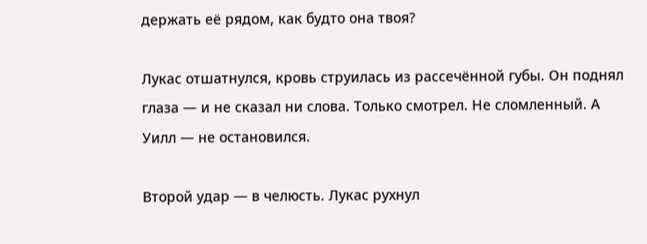держать её рядом, как будто она твоя?

Лукас отшатнулся, кровь струилась из рассечённой губы. Он поднял глаза — и не сказал ни слова. Только смотрел. Не сломленный. А Уилл — не остановился.

Второй удар — в челюсть. Лукас рухнул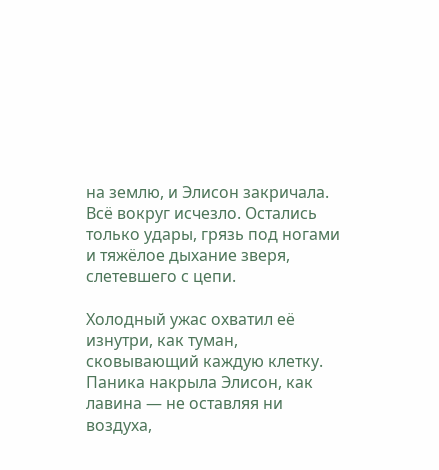на землю, и Элисон закричала. Всё вокруг исчезло. Остались только удары, грязь под ногами и тяжёлое дыхание зверя, слетевшего с цепи.

Холодный ужас охватил её изнутри, как туман, сковывающий каждую клетку. Паника накрыла Элисон, как лавина — не оставляя ни воздуха,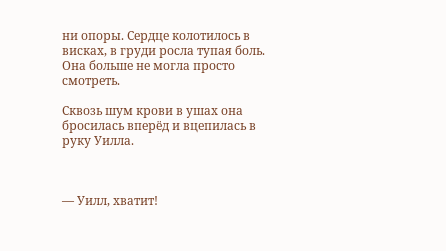ни опоры. Сердце колотилось в висках, в груди росла тупая боль. Она больше не могла просто смотреть.

Сквозь шум крови в ушах она бросилась вперёд и вцепилась в руку Уилла.



— Уилл, хватит!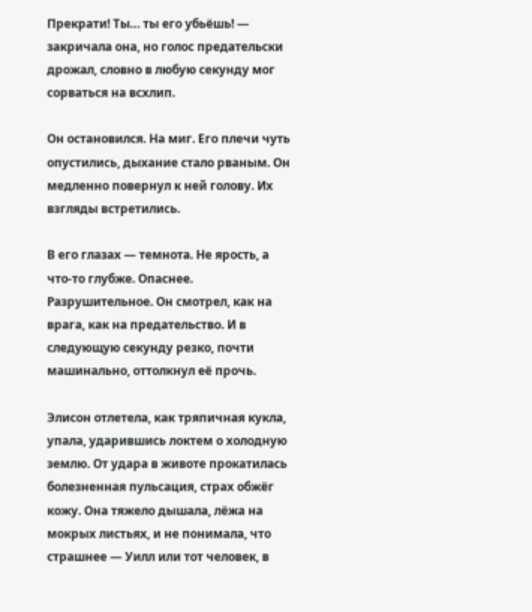Прекрати! Ты… ты его убьёшь! — закричала она, но голос предательски дрожал, словно в любую секунду мог сорваться на всхлип.

Он остановился. На миг. Его плечи чуть опустились, дыхание стало рваным. Он медленно повернул к ней голову. Их взгляды встретились.

В его глазах — темнота. Не ярость, а что-то глубже. Опаснее. Разрушительное. Он смотрел, как на врага, как на предательство. И в следующую секунду резко, почти машинально, оттолкнул её прочь.

Элисон отлетела, как тряпичная кукла, упала, ударившись локтем о холодную землю. От удара в животе прокатилась болезненная пульсация, страх обжёг кожу. Она тяжело дышала, лёжа на мокрых листьях, и не понимала, что страшнее — Уилл или тот человек, в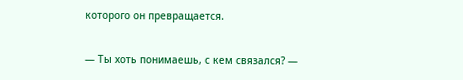которого он превращается.

— Ты хоть понимаешь, с кем связался? —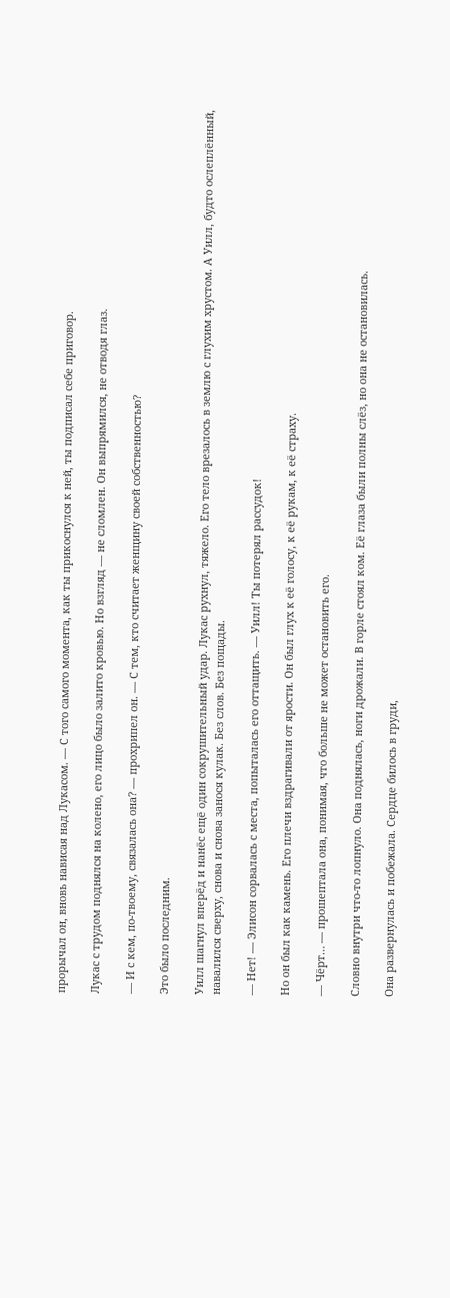прорычал он, вновь нависая над Лукасом. — С того самого момента, как ты прикоснулся к ней, ты подписал себе приговор.

Лукас с трудом поднялся на колено, его лицо было залито кровью. Но взгляд — не сломлен. Он выпрямился, не отводя глаз.

— И с кем, по-твоему, связалась она? — прохрипел он. — С тем, кто считает женщину своей собственностью?

Это было последним.

Уилл шагнул вперёд и нанёс ещё один сокрушительный удар. Лукас рухнул, тяжело. Его тело врезалось в землю с глухим хрустом. А Уилл, будто ослеплённый, навалился сверху, снова и снова занося кулак. Без слов. Без пощады.

— Нет! — Элисон сорвалась с места, попыталась его оттащить. — Уилл! Ты потерял рассудок!

Но он был как камень. Его плечи вздрагивали от ярости. Он был глух к её голосу, к её рукам, к её страху.

— Чёрт… — прошептала она, понимая, что больше не может остановить его.

Словно внутри что-то лопнуло. Она поднялась, ноги дрожали. В горле стоял ком. Её глаза были полны слёз, но она не остановилась.

Она развернулась и побежала. Сердце билось в груди,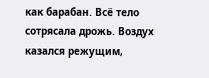как барабан. Всё тело сотрясала дрожь. Воздух казался режущим,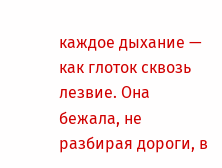каждое дыхание — как глоток сквозь лезвие. Она бежала, не разбирая дороги, в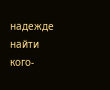надежде найти кого-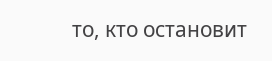то, кто остановит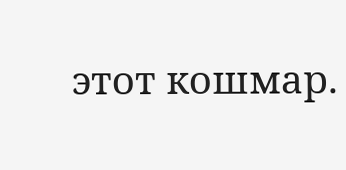этот кошмар.